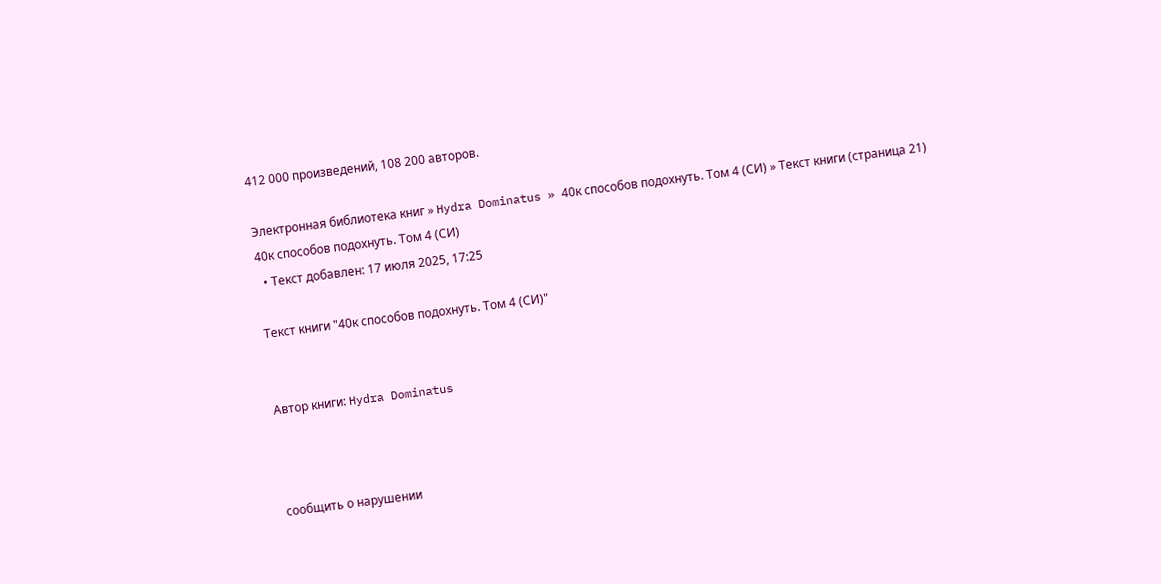412 000 произведений, 108 200 авторов.

Электронная библиотека книг » Hydra Dominatus » 40к способов подохнуть. Том 4 (СИ) » Текст книги (страница 21)
40к способов подохнуть. Том 4 (СИ)
  • Текст добавлен: 17 июля 2025, 17:25

Текст книги "40к способов подохнуть. Том 4 (СИ)"


Автор книги: Hydra Dominatus



сообщить о нарушении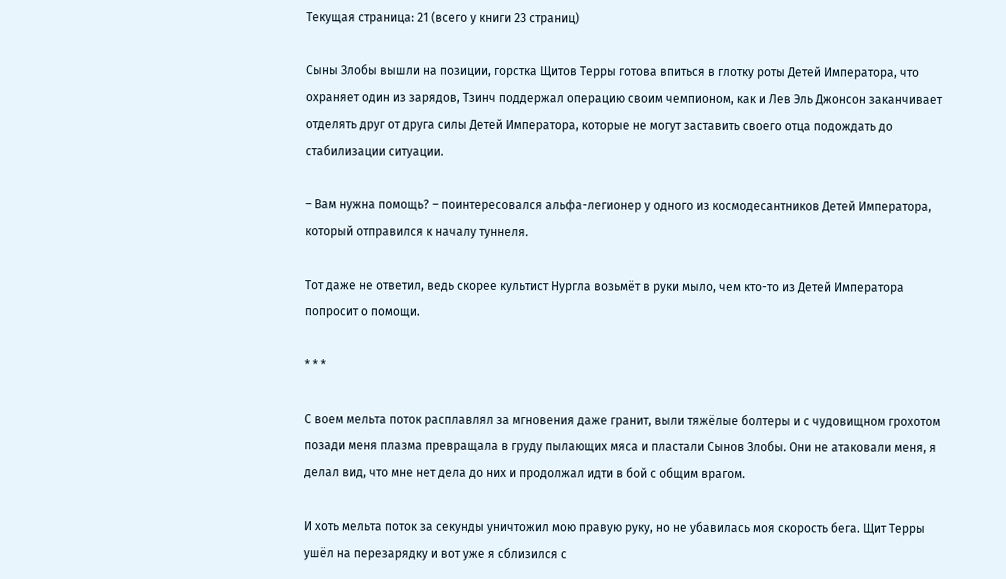Текущая страница: 21 (всего у книги 23 страниц)

Сыны Злобы вышли на позиции, горстка Щитов Терры готова впиться в глотку роты Детей Императора, что охраняет один из зарядов, Тзинч поддержал операцию своим чемпионом, как и Лев Эль Джонсон заканчивает отделять друг от друга силы Детей Императора, которые не могут заставить своего отца подождать до стабилизации ситуации.

– Вам нужна помощь? – поинтересовался альфа-легионер у одного из космодесантников Детей Императора, который отправился к началу туннеля.

Тот даже не ответил, ведь скорее культист Нургла возьмёт в руки мыло, чем кто-то из Детей Императора попросит о помощи.

* * *

С воем мельта поток расплавлял за мгновения даже гранит, выли тяжёлые болтеры и с чудовищном грохотом позади меня плазма превращала в груду пылающих мяса и пластали Сынов Злобы. Они не атаковали меня, я делал вид, что мне нет дела до них и продолжал идти в бой с общим врагом.

И хоть мельта поток за секунды уничтожил мою правую руку, но не убавилась моя скорость бега. Щит Терры ушёл на перезарядку и вот уже я сблизился с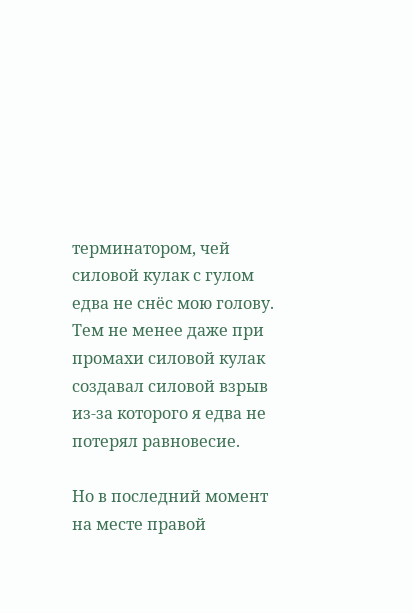терминатором, чей силовой кулак с гулом едва не снёс мою голову. Тем не менее даже при промахи силовой кулак создавал силовой взрыв из-за которого я едва не потерял равновесие.

Но в последний момент на месте правой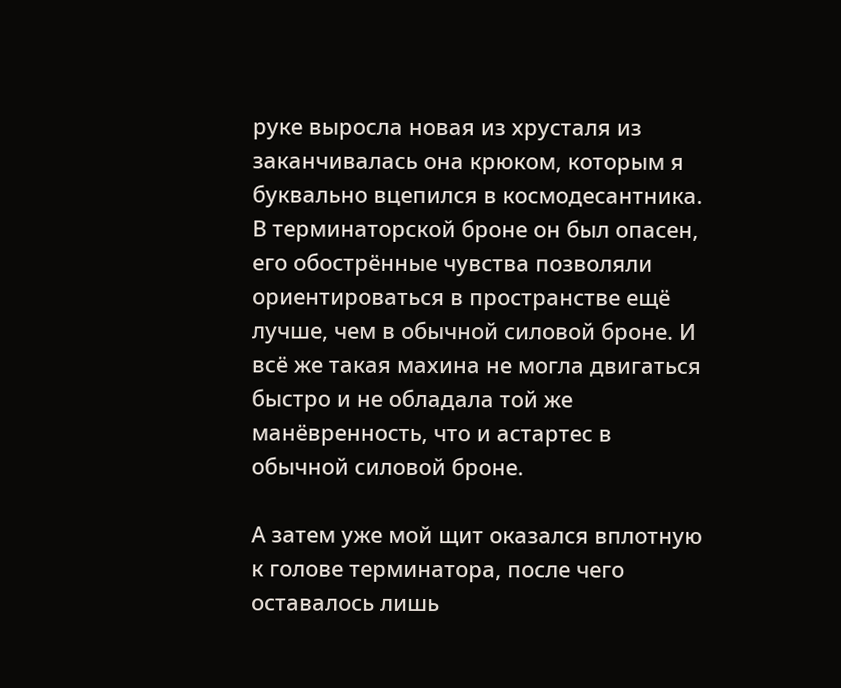руке выросла новая из хрусталя из заканчивалась она крюком, которым я буквально вцепился в космодесантника. В терминаторской броне он был опасен, его обострённые чувства позволяли ориентироваться в пространстве ещё лучше, чем в обычной силовой броне. И всё же такая махина не могла двигаться быстро и не обладала той же манёвренность, что и астартес в обычной силовой броне.

А затем уже мой щит оказался вплотную к голове терминатора, после чего оставалось лишь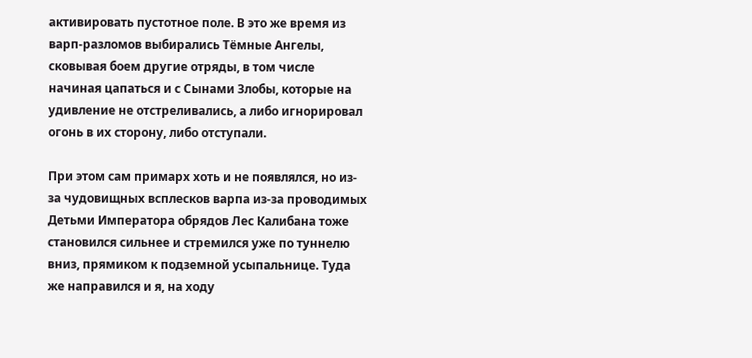активировать пустотное поле. В это же время из варп-разломов выбирались Тёмные Ангелы, сковывая боем другие отряды, в том числе начиная цапаться и с Сынами Злобы, которые на удивление не отстреливались, а либо игнорировал огонь в их сторону, либо отступали.

При этом сам примарх хоть и не появлялся, но из-за чудовищных всплесков варпа из-за проводимых Детьми Императора обрядов Лес Калибана тоже становился сильнее и стремился уже по туннелю вниз, прямиком к подземной усыпальнице. Туда же направился и я, на ходу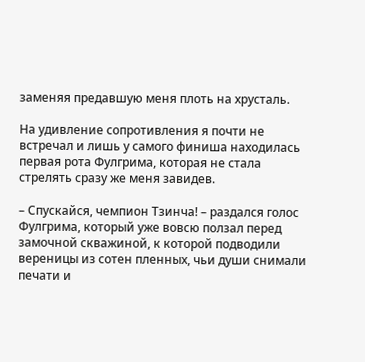заменяя предавшую меня плоть на хрусталь.

На удивление сопротивления я почти не встречал и лишь у самого финиша находилась первая рота Фулгрима, которая не стала стрелять сразу же меня завидев.

– Спускайся, чемпион Тзинча! – раздался голос Фулгрима, который уже вовсю ползал перед замочной скважиной, к которой подводили вереницы из сотен пленных, чьи души снимали печати и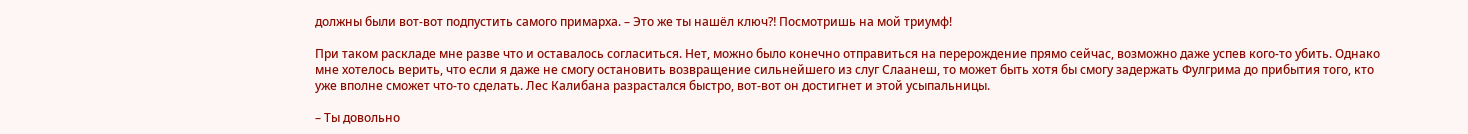должны были вот-вот подпустить самого примарха. – Это же ты нашёл ключ⁈ Посмотришь на мой триумф!

При таком раскладе мне разве что и оставалось согласиться. Нет, можно было конечно отправиться на перерождение прямо сейчас, возможно даже успев кого-то убить. Однако мне хотелось верить, что если я даже не смогу остановить возвращение сильнейшего из слуг Слаанеш, то может быть хотя бы смогу задержать Фулгрима до прибытия того, кто уже вполне сможет что-то сделать. Лес Калибана разрастался быстро, вот-вот он достигнет и этой усыпальницы.

– Ты довольно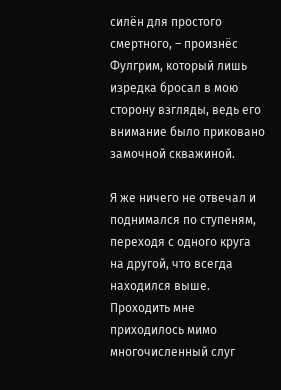силён для простого смертного, – произнёс Фулгрим, который лишь изредка бросал в мою сторону взгляды, ведь его внимание было приковано замочной скважиной.

Я же ничего не отвечал и поднимался по ступеням, переходя с одного круга на другой, что всегда находился выше. Проходить мне приходилось мимо многочисленный слуг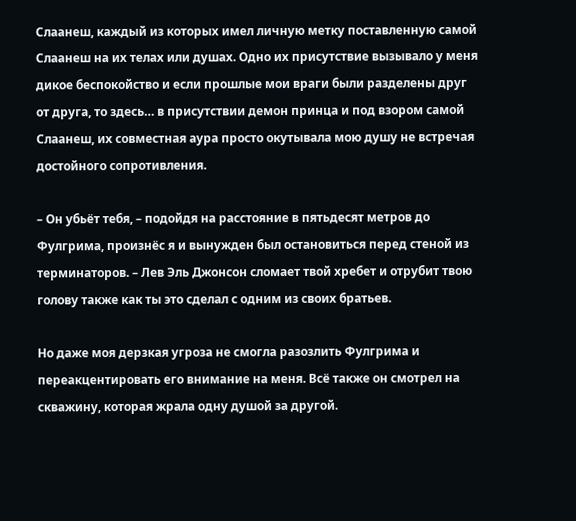Слаанеш, каждый из которых имел личную метку поставленную самой Слаанеш на их телах или душах. Одно их присутствие вызывало у меня дикое беспокойство и если прошлые мои враги были разделены друг от друга, то здесь… в присутствии демон принца и под взором самой Слаанеш, их совместная аура просто окутывала мою душу не встречая достойного сопротивления.

– Он убьёт тебя, – подойдя на расстояние в пятьдесят метров до Фулгрима, произнёс я и вынужден был остановиться перед стеной из терминаторов. – Лев Эль Джонсон сломает твой хребет и отрубит твою голову также как ты это сделал с одним из своих братьев.

Но даже моя дерзкая угроза не смогла разозлить Фулгрима и переакцентировать его внимание на меня. Всё также он смотрел на скважину, которая жрала одну душой за другой.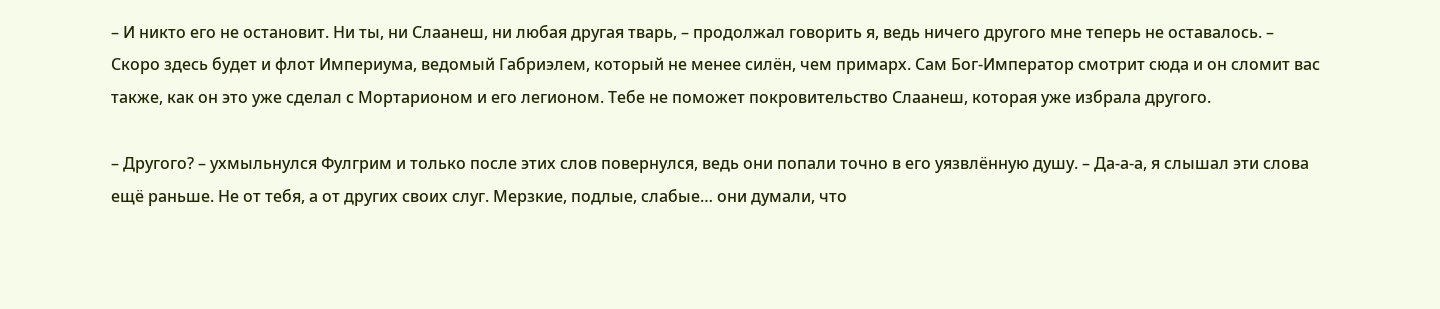– И никто его не остановит. Ни ты, ни Слаанеш, ни любая другая тварь, – продолжал говорить я, ведь ничего другого мне теперь не оставалось. – Скоро здесь будет и флот Империума, ведомый Габриэлем, который не менее силён, чем примарх. Сам Бог-Император смотрит сюда и он сломит вас также, как он это уже сделал с Мортарионом и его легионом. Тебе не поможет покровительство Слаанеш, которая уже избрала другого.

– Другого? – ухмыльнулся Фулгрим и только после этих слов повернулся, ведь они попали точно в его уязвлённую душу. – Да-а-а, я слышал эти слова ещё раньше. Не от тебя, а от других своих слуг. Мерзкие, подлые, слабые… они думали, что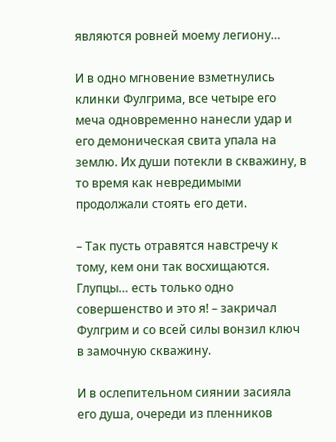являются ровней моему легиону…

И в одно мгновение взметнулись клинки Фулгрима, все четыре его меча одновременно нанесли удар и его демоническая свита упала на землю. Их души потекли в скважину, в то время как невредимыми продолжали стоять его дети.

– Так пусть отравятся навстречу к тому, кем они так восхищаются. Глупцы… есть только одно совершенство и это я! – закричал Фулгрим и со всей силы вонзил ключ в замочную скважину.

И в ослепительном сиянии засияла его душа, очереди из пленников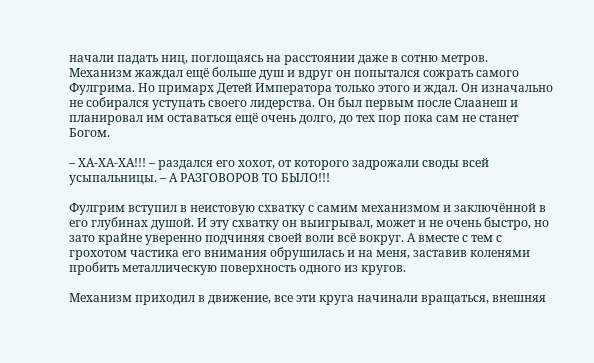начали падать ниц, поглощаясь на расстоянии даже в сотню метров. Механизм жаждал ещё больше душ и вдруг он попытался сожрать самого Фулгрима. Но примарх Детей Императора только этого и ждал. Он изначально не собирался уступать своего лидерства. Он был первым после Слаанеш и планировал им оставаться ещё очень долго, до тех пор пока сам не станет Богом.

– ХА-ХА-ХА!!! – раздался его хохот, от которого задрожали своды всей усыпальницы. – А РАЗГОВОРОВ ТО БЫЛО!!!

Фулгрим вступил в неистовую схватку с самим механизмом и заключённой в его глубинах душой. И эту схватку он выигрывал, может и не очень быстро, но зато крайне уверенно подчиняя своей воли всё вокруг. А вместе с тем с грохотом частика его внимания обрушилась и на меня, заставив коленями пробить металлическую поверхность одного из кругов.

Механизм приходил в движение, все эти круга начинали вращаться, внешняя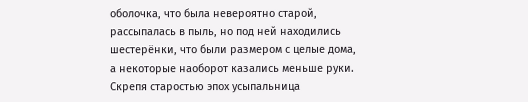оболочка, что была невероятно старой, рассыпалась в пыль, но под ней находились шестерёнки, что были размером с целые дома, а некоторые наоборот казались меньше руки. Скрепя старостью эпох усыпальница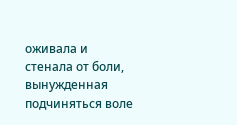оживала и стенала от боли, вынужденная подчиняться воле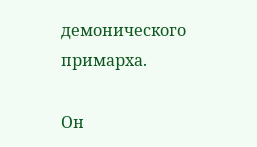демонического примарха.

Он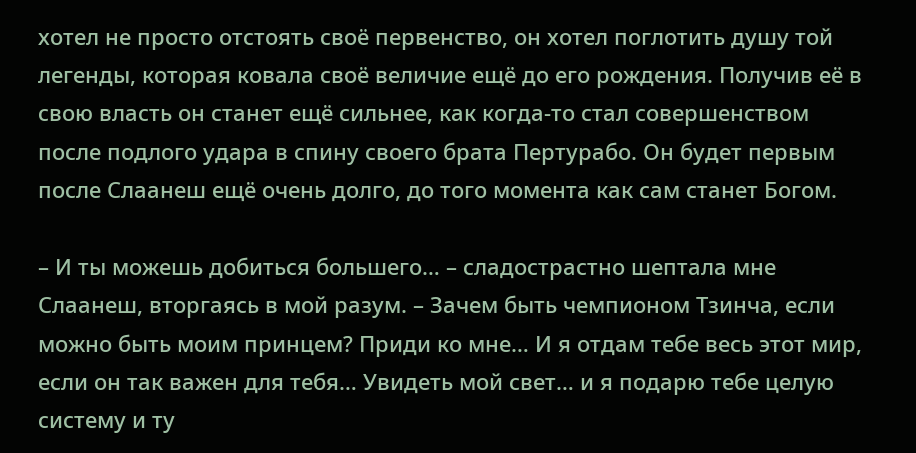хотел не просто отстоять своё первенство, он хотел поглотить душу той легенды, которая ковала своё величие ещё до его рождения. Получив её в свою власть он станет ещё сильнее, как когда-то стал совершенством после подлого удара в спину своего брата Пертурабо. Он будет первым после Слаанеш ещё очень долго, до того момента как сам станет Богом.

– И ты можешь добиться большего… – сладострастно шептала мне Слаанеш, вторгаясь в мой разум. – Зачем быть чемпионом Тзинча, если можно быть моим принцем? Приди ко мне… И я отдам тебе весь этот мир, если он так важен для тебя… Увидеть мой свет… и я подарю тебе целую систему и ту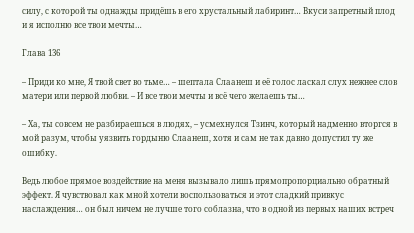силу, с которой ты однажды придёшь в его хрустальный лабиринт… Вкуси запретный плод и я исполню все твои мечты…

Глава 136

– Приди ко мне, Я твой свет во тьме… – шептала Слаанеш и её голос ласкал слух нежнее слов матери или первой любви. – И все твои мечты и всё чего желаешь ты…

– Ха, ты совсем не разбираешься в людях, – усмехнулся Тзинч, который надменно вторгся в мой разум, чтобы уязвить гордыню Слаанеш, хотя и сам не так давно допустил ту же ошибку.

Ведь любое прямое воздействие на меня вызывало лишь прямопропорциально обратный эффект. Я чувствовал как мной хотели воспользоваться и этот сладкий привкус наслаждения… он был ничем не лучше того соблазна, что в одной из первых наших встреч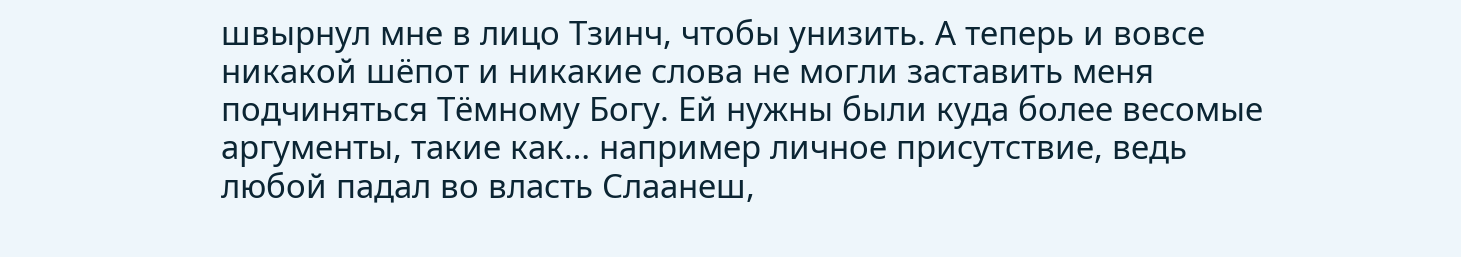швырнул мне в лицо Тзинч, чтобы унизить. А теперь и вовсе никакой шёпот и никакие слова не могли заставить меня подчиняться Тёмному Богу. Ей нужны были куда более весомые аргументы, такие как… например личное присутствие, ведь любой падал во власть Слаанеш,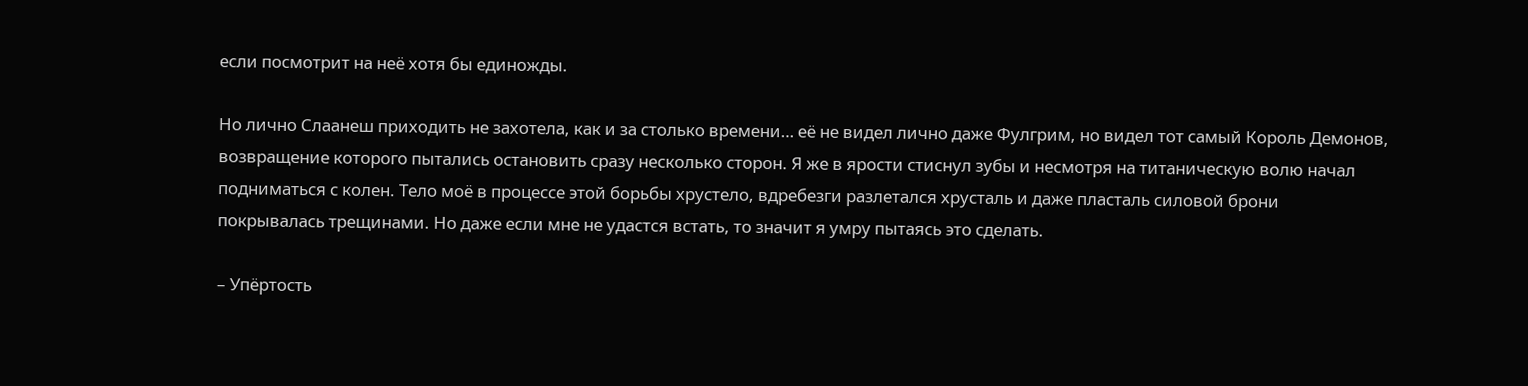если посмотрит на неё хотя бы единожды.

Но лично Слаанеш приходить не захотела, как и за столько времени… её не видел лично даже Фулгрим, но видел тот самый Король Демонов, возвращение которого пытались остановить сразу несколько сторон. Я же в ярости стиснул зубы и несмотря на титаническую волю начал подниматься с колен. Тело моё в процессе этой борьбы хрустело, вдребезги разлетался хрусталь и даже пласталь силовой брони покрывалась трещинами. Но даже если мне не удастся встать, то значит я умру пытаясь это сделать.

– Упёртость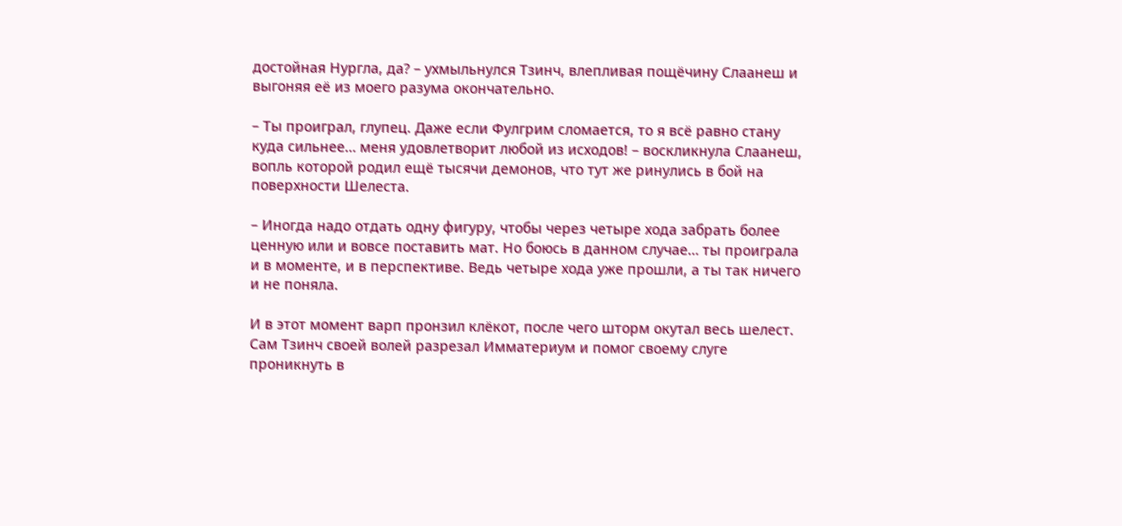достойная Нургла, да? – ухмыльнулся Тзинч, влепливая пощёчину Слаанеш и выгоняя её из моего разума окончательно.

– Ты проиграл, глупец. Даже если Фулгрим сломается, то я всё равно стану куда сильнее… меня удовлетворит любой из исходов! – воскликнула Слаанеш, вопль которой родил ещё тысячи демонов, что тут же ринулись в бой на поверхности Шелеста.

– Иногда надо отдать одну фигуру, чтобы через четыре хода забрать более ценную или и вовсе поставить мат. Но боюсь в данном случае… ты проиграла и в моменте, и в перспективе. Ведь четыре хода уже прошли, а ты так ничего и не поняла.

И в этот момент варп пронзил клёкот, после чего шторм окутал весь шелест. Сам Тзинч своей волей разрезал Имматериум и помог своему слуге проникнуть в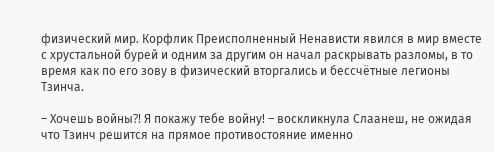физический мир. Корфлик Преисполненный Ненависти явился в мир вместе с хрустальной бурей и одним за другим он начал раскрывать разломы, в то время как по его зову в физический вторгались и бессчётные легионы Тзинча.

– Хочешь войны⁈ Я покажу тебе войну! – воскликнула Слаанеш, не ожидая что Тзинч решится на прямое противостояние именно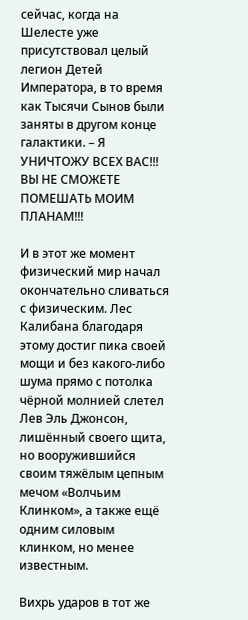сейчас, когда на Шелесте уже присутствовал целый легион Детей Императора, в то время как Тысячи Сынов были заняты в другом конце галактики. – Я УНИЧТОЖУ ВСЕХ ВАС!!! ВЫ НЕ СМОЖЕТЕ ПОМЕШАТЬ МОИМ ПЛАНАМ!!!

И в этот же момент физический мир начал окончательно сливаться с физическим. Лес Калибана благодаря этому достиг пика своей мощи и без какого-либо шума прямо с потолка чёрной молнией слетел Лев Эль Джонсон, лишённый своего щита, но вооружившийся своим тяжёлым цепным мечом «Волчьим Клинком», а также ещё одним силовым клинком, но менее известным.

Вихрь ударов в тот же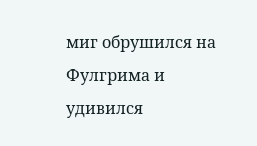миг обрушился на Фулгрима и удивился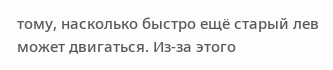тому, насколько быстро ещё старый лев может двигаться. Из-за этого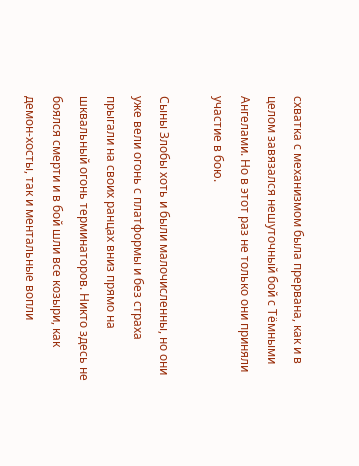схватка с механизмом была прервана, как и в целом завязался нешуточный бой с Тёмными Ангелами. Но в этот раз не только они приняли участие в бою.

Сыны Злобы хоть и были малочисленны, но они уже вели огонь с платформы и без страха прыгали на своих ранцах вниз прямо на шквальный огонь терминаторов. Никто здесь не боялся смерти и в бой шли все козыри, как демон-хосты, так и ментальные вопли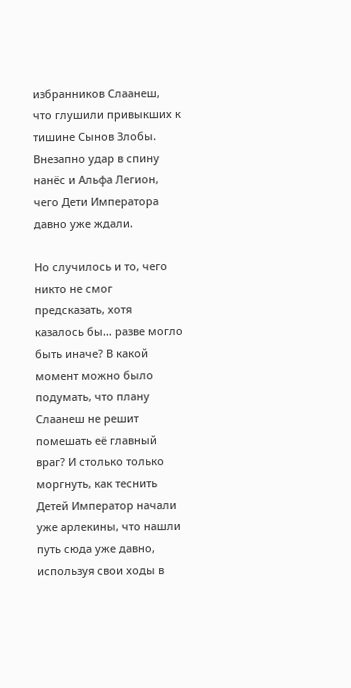избранников Слаанеш, что глушили привыкших к тишине Сынов Злобы. Внезапно удар в спину нанёс и Альфа Легион, чего Дети Императора давно уже ждали.

Но случилось и то, чего никто не смог предсказать, хотя казалось бы… разве могло быть иначе? В какой момент можно было подумать, что плану Слаанеш не решит помешать её главный враг? И столько только моргнуть, как теснить Детей Император начали уже арлекины, что нашли путь сюда уже давно, используя свои ходы в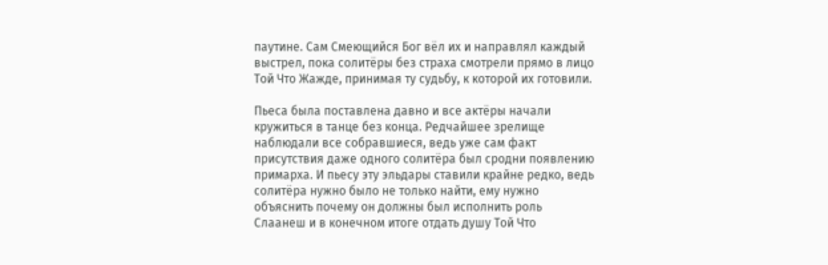паутине. Сам Смеющийся Бог вёл их и направлял каждый выстрел, пока солитёры без страха смотрели прямо в лицо Той Что Жажде, принимая ту судьбу, к которой их готовили.

Пьеса была поставлена давно и все актёры начали кружиться в танце без конца. Редчайшее зрелище наблюдали все собравшиеся, ведь уже сам факт присутствия даже одного солитёра был сродни появлению примарха. И пьесу эту эльдары ставили крайне редко, ведь солитёра нужно было не только найти, ему нужно объяснить почему он должны был исполнить роль Слаанеш и в конечном итоге отдать душу Той Что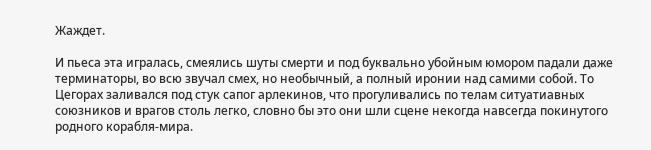Жаждет.

И пьеса эта игралась, смеялись шуты смерти и под буквально убойным юмором падали даже терминаторы, во всю звучал смех, но необычный, а полный иронии над самими собой. То Цегорах заливался под стук сапог арлекинов, что прогуливались по телам ситуатиавных союзников и врагов столь легко, словно бы это они шли сцене некогда навсегда покинутого родного корабля-мира.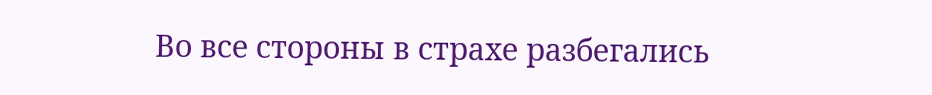Во все стороны в страхе разбегались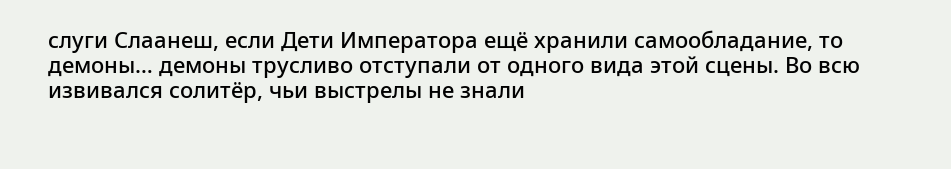слуги Слаанеш, если Дети Императора ещё хранили самообладание, то демоны… демоны трусливо отступали от одного вида этой сцены. Во всю извивался солитёр, чьи выстрелы не знали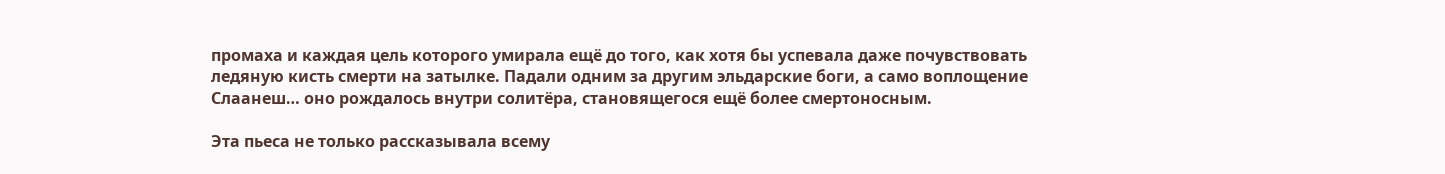промаха и каждая цель которого умирала ещё до того, как хотя бы успевала даже почувствовать ледяную кисть смерти на затылке. Падали одним за другим эльдарские боги, а само воплощение Слаанеш… оно рождалось внутри солитёра, становящегося ещё более смертоносным.

Эта пьеса не только рассказывала всему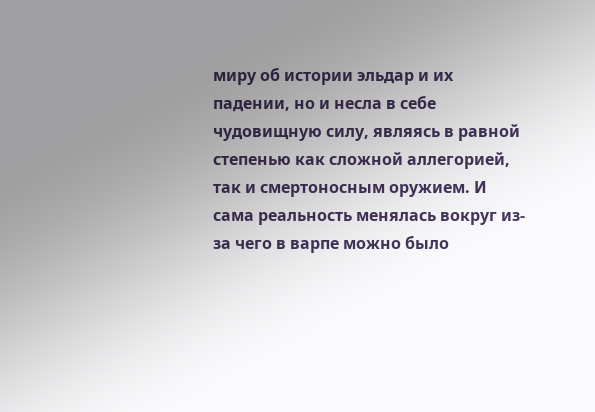миру об истории эльдар и их падении, но и несла в себе чудовищную силу, являясь в равной степенью как сложной аллегорией, так и смертоносным оружием. И сама реальность менялась вокруг из-за чего в варпе можно было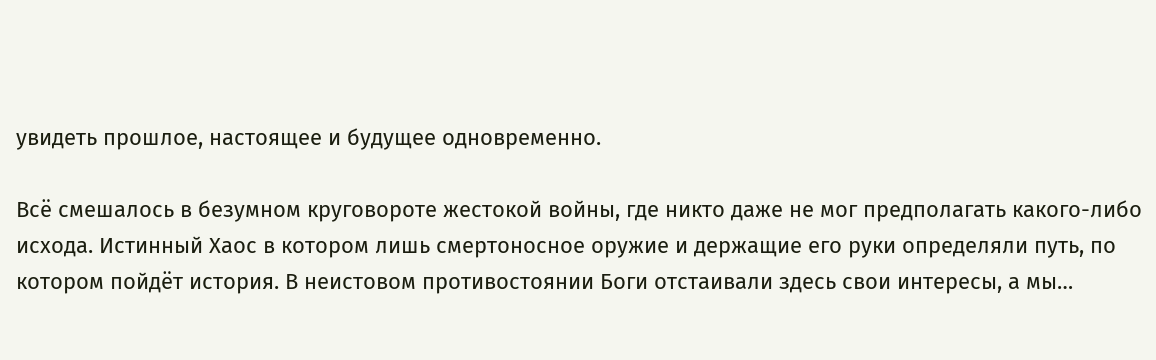увидеть прошлое, настоящее и будущее одновременно.

Всё смешалось в безумном круговороте жестокой войны, где никто даже не мог предполагать какого-либо исхода. Истинный Хаос в котором лишь смертоносное оружие и держащие его руки определяли путь, по котором пойдёт история. В неистовом противостоянии Боги отстаивали здесь свои интересы, а мы…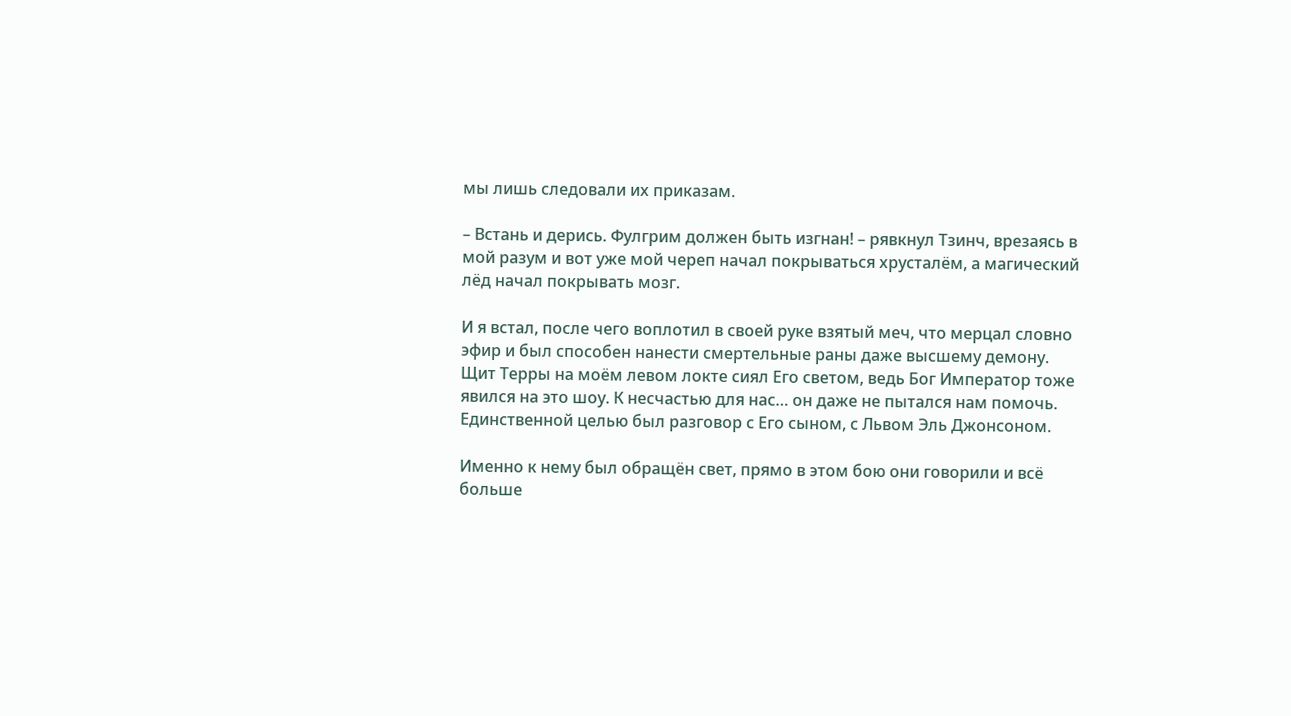мы лишь следовали их приказам.

– Встань и дерись. Фулгрим должен быть изгнан! – рявкнул Тзинч, врезаясь в мой разум и вот уже мой череп начал покрываться хрусталём, а магический лёд начал покрывать мозг.

И я встал, после чего воплотил в своей руке взятый меч, что мерцал словно эфир и был способен нанести смертельные раны даже высшему демону. Щит Терры на моём левом локте сиял Его светом, ведь Бог Император тоже явился на это шоу. К несчастью для нас… он даже не пытался нам помочь. Единственной целью был разговор с Его сыном, с Львом Эль Джонсоном.

Именно к нему был обращён свет, прямо в этом бою они говорили и всё больше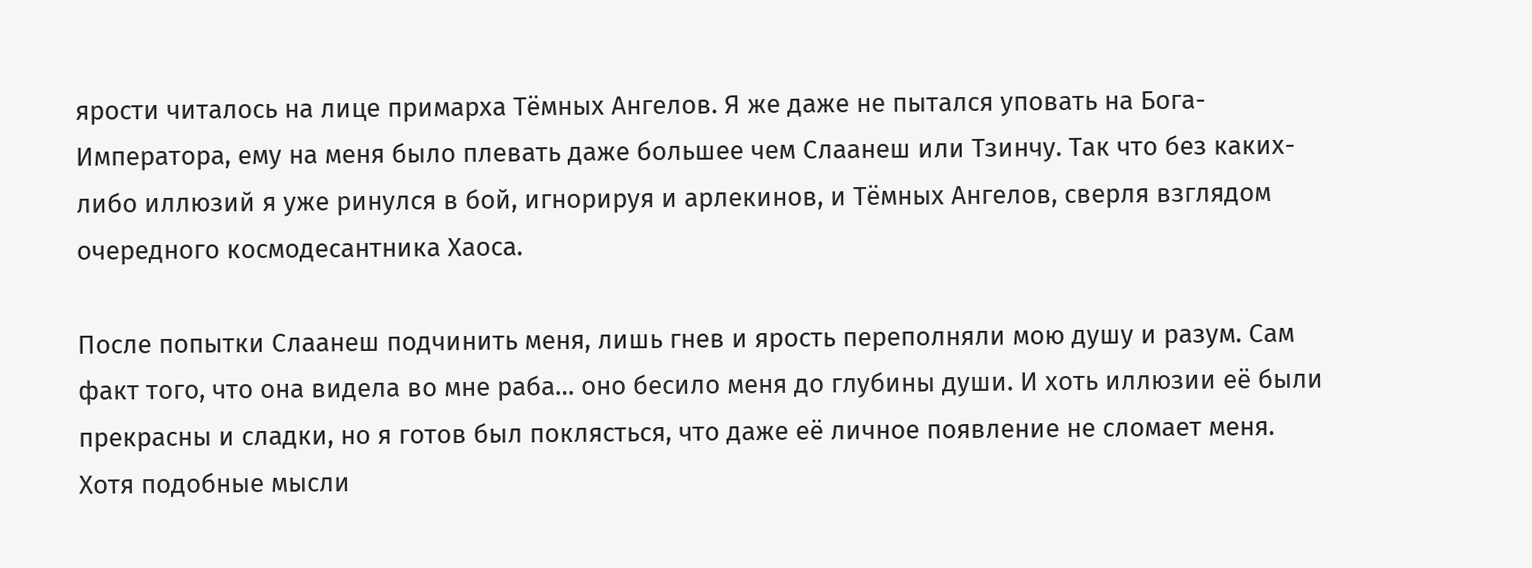ярости читалось на лице примарха Тёмных Ангелов. Я же даже не пытался уповать на Бога-Императора, ему на меня было плевать даже большее чем Слаанеш или Тзинчу. Так что без каких-либо иллюзий я уже ринулся в бой, игнорируя и арлекинов, и Тёмных Ангелов, сверля взглядом очередного космодесантника Хаоса.

После попытки Слаанеш подчинить меня, лишь гнев и ярость переполняли мою душу и разум. Сам факт того, что она видела во мне раба… оно бесило меня до глубины души. И хоть иллюзии её были прекрасны и сладки, но я готов был поклясться, что даже её личное появление не сломает меня. Хотя подобные мысли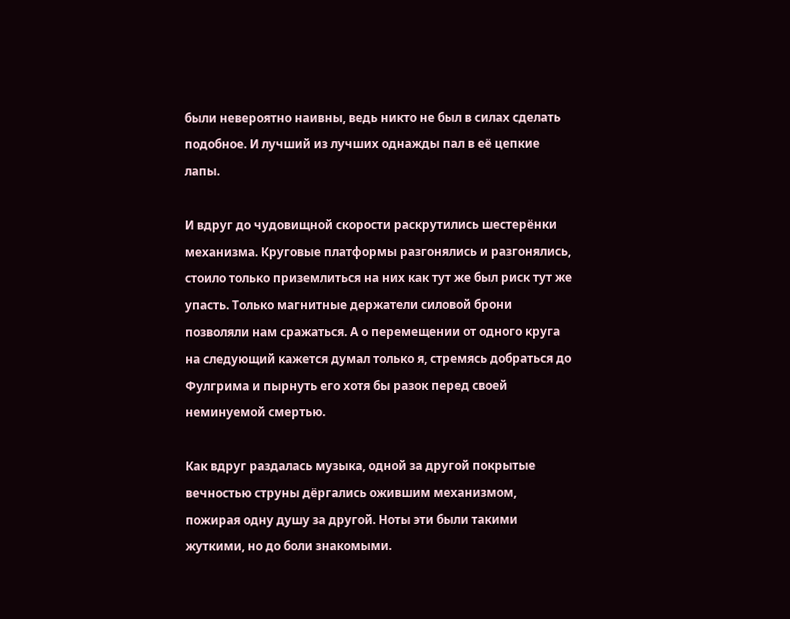были невероятно наивны, ведь никто не был в силах сделать подобное. И лучший из лучших однажды пал в её цепкие лапы.

И вдруг до чудовищной скорости раскрутились шестерёнки механизма. Круговые платформы разгонялись и разгонялись, стоило только приземлиться на них как тут же был риск тут же упасть. Только магнитные держатели силовой брони позволяли нам сражаться. А о перемещении от одного круга на следующий кажется думал только я, стремясь добраться до Фулгрима и пырнуть его хотя бы разок перед своей неминуемой смертью.

Как вдруг раздалась музыка, одной за другой покрытые вечностью струны дёргались ожившим механизмом, пожирая одну душу за другой. Ноты эти были такими жуткими, но до боли знакомыми.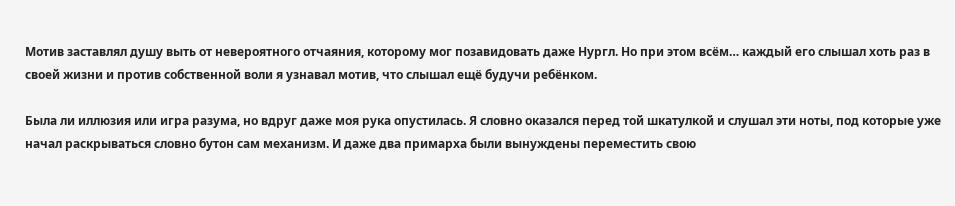Мотив заставлял душу выть от невероятного отчаяния, которому мог позавидовать даже Нургл. Но при этом всём… каждый его слышал хоть раз в своей жизни и против собственной воли я узнавал мотив, что слышал ещё будучи ребёнком.

Была ли иллюзия или игра разума, но вдруг даже моя рука опустилась. Я словно оказался перед той шкатулкой и слушал эти ноты, под которые уже начал раскрываться словно бутон сам механизм. И даже два примарха были вынуждены переместить свою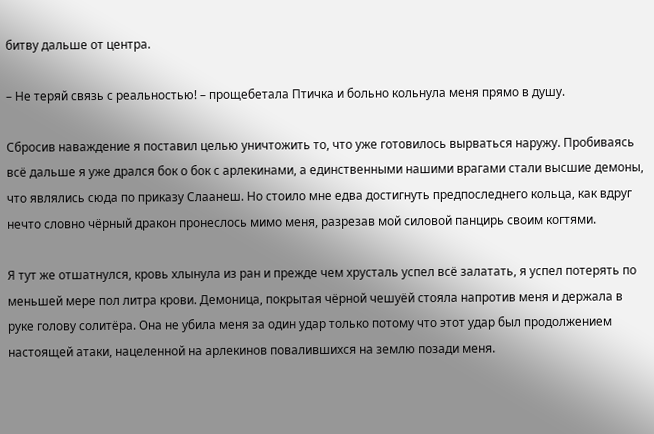битву дальше от центра.

– Не теряй связь с реальностью! – прощебетала Птичка и больно кольнула меня прямо в душу.

Сбросив наваждение я поставил целью уничтожить то, что уже готовилось вырваться наружу. Пробиваясь всё дальше я уже дрался бок о бок с арлекинами, а единственными нашими врагами стали высшие демоны, что являлись сюда по приказу Слаанеш. Но стоило мне едва достигнуть предпоследнего кольца, как вдруг нечто словно чёрный дракон пронеслось мимо меня, разрезав мой силовой панцирь своим когтями.

Я тут же отшатнулся, кровь хлынула из ран и прежде чем хрусталь успел всё залатать, я успел потерять по меньшей мере пол литра крови. Демоница, покрытая чёрной чешуёй стояла напротив меня и держала в руке голову солитёра. Она не убила меня за один удар только потому что этот удар был продолжением настоящей атаки, нацеленной на арлекинов повалившихся на землю позади меня.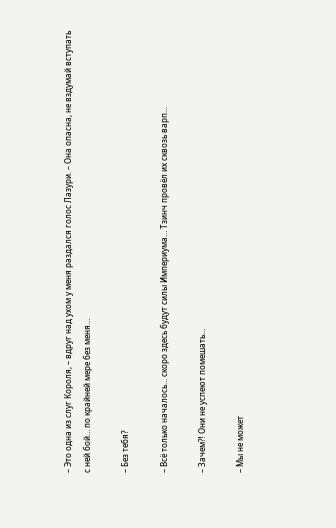– Это одна из слуг Короля, – вдруг над ухом у меня раздался голос Лазури. – Она опасна, не вздумай вступать с ней бой… по крайней мере без меня…

– Без тебя?

– Всё только началось… скоро здесь будут силы Империума… Тзинч провёл их сквозь варп…

– Зачем⁈ Они не успеют помешать…

– Мы не может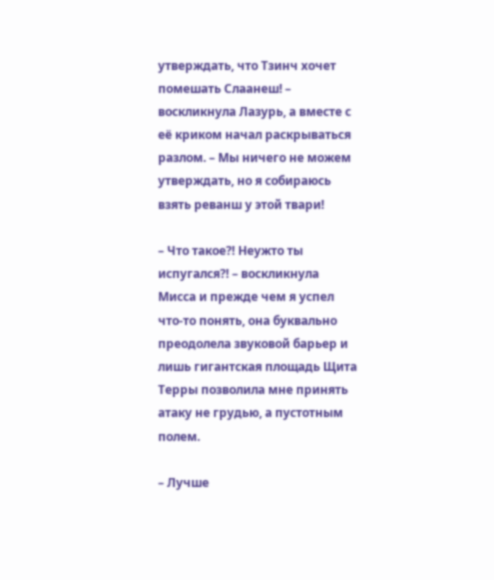утверждать, что Тзинч хочет помешать Слаанеш! – воскликнула Лазурь, а вместе с её криком начал раскрываться разлом. – Мы ничего не можем утверждать, но я собираюсь взять реванш у этой твари!

– Что такое⁈ Неужто ты испугался⁈ – воскликнула Мисса и прежде чем я успел что-то понять, она буквально преодолела звуковой барьер и лишь гигантская площадь Щита Терры позволила мне принять атаку не грудью, а пустотным полем.

– Лучше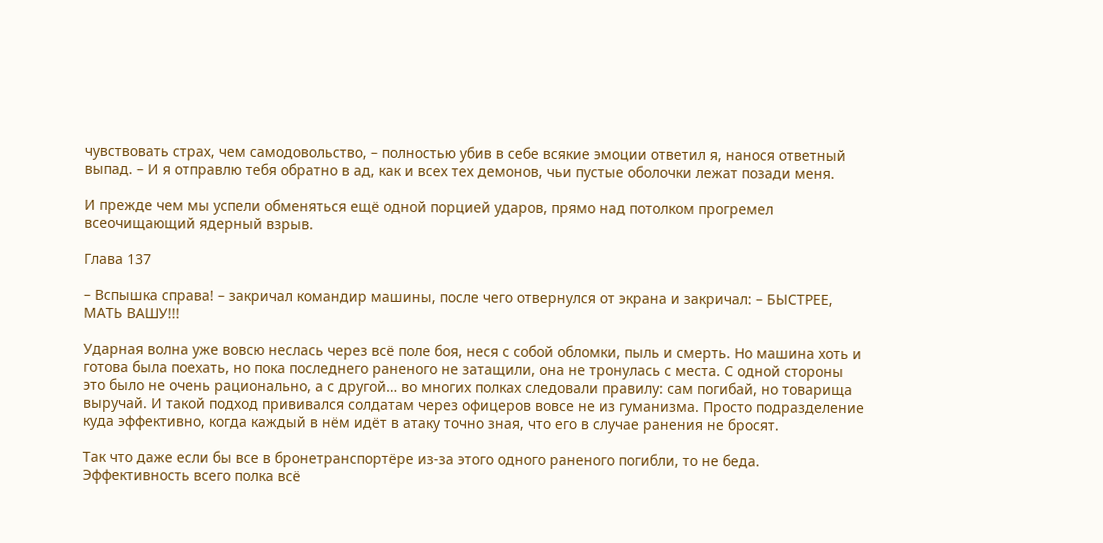чувствовать страх, чем самодовольство, – полностью убив в себе всякие эмоции ответил я, нанося ответный выпад. – И я отправлю тебя обратно в ад, как и всех тех демонов, чьи пустые оболочки лежат позади меня.

И прежде чем мы успели обменяться ещё одной порцией ударов, прямо над потолком прогремел всеочищающий ядерный взрыв.

Глава 137

– Вспышка справа! – закричал командир машины, после чего отвернулся от экрана и закричал: – БЫСТРЕЕ, МАТЬ ВАШУ!!!

Ударная волна уже вовсю неслась через всё поле боя, неся с собой обломки, пыль и смерть. Но машина хоть и готова была поехать, но пока последнего раненого не затащили, она не тронулась с места. С одной стороны это было не очень рационально, а с другой… во многих полках следовали правилу: сам погибай, но товарища выручай. И такой подход прививался солдатам через офицеров вовсе не из гуманизма. Просто подразделение куда эффективно, когда каждый в нём идёт в атаку точно зная, что его в случае ранения не бросят.

Так что даже если бы все в бронетранспортёре из-за этого одного раненого погибли, то не беда. Эффективность всего полка всё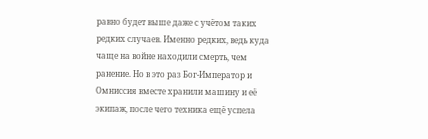равно будет выше даже с учётом таких редких случаев. Именно редких, ведь куда чаще на войне находили смерть, чем ранение. Но в это раз Бог-Император и Омниссия вместе хранили машину и её экипаж, после чего техника ещё успела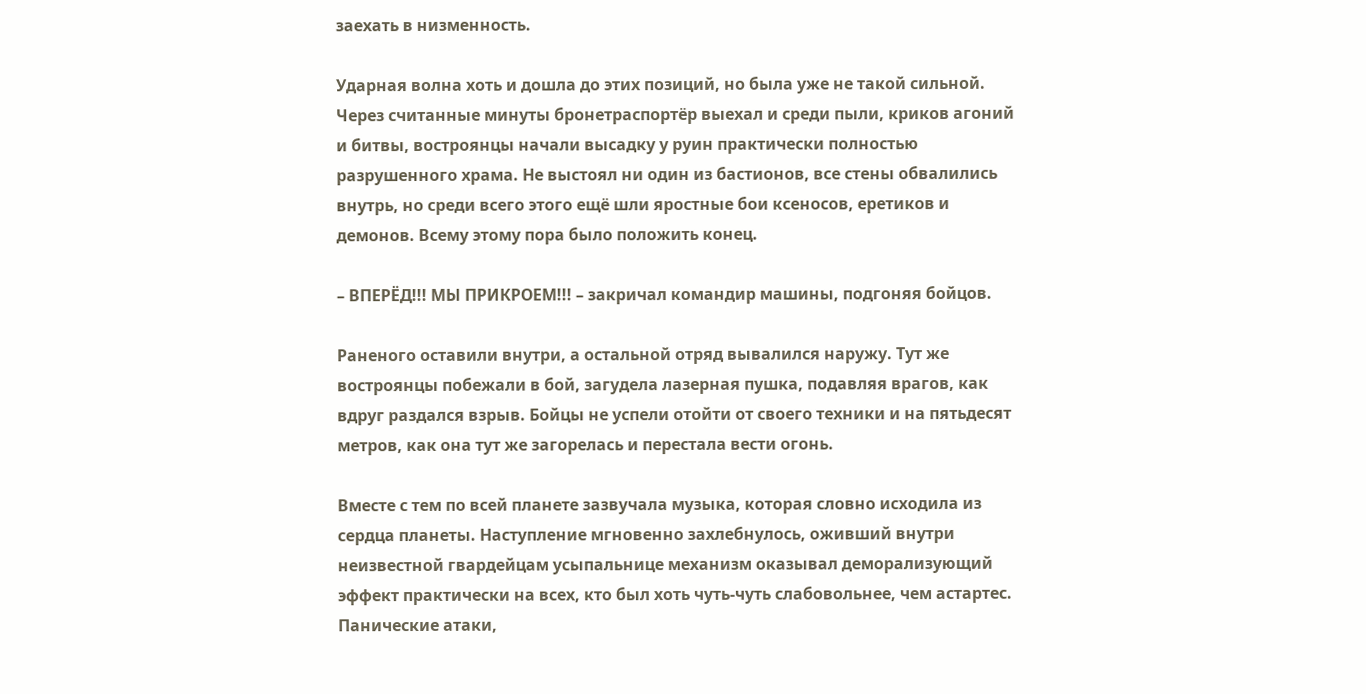заехать в низменность.

Ударная волна хоть и дошла до этих позиций, но была уже не такой сильной. Через считанные минуты бронетраспортёр выехал и среди пыли, криков агоний и битвы, востроянцы начали высадку у руин практически полностью разрушенного храма. Не выстоял ни один из бастионов, все стены обвалились внутрь, но среди всего этого ещё шли яростные бои ксеносов, еретиков и демонов. Всему этому пора было положить конец.

– ВПЕРЁД!!! МЫ ПРИКРОЕМ!!! – закричал командир машины, подгоняя бойцов.

Раненого оставили внутри, а остальной отряд вывалился наружу. Тут же востроянцы побежали в бой, загудела лазерная пушка, подавляя врагов, как вдруг раздался взрыв. Бойцы не успели отойти от своего техники и на пятьдесят метров, как она тут же загорелась и перестала вести огонь.

Вместе с тем по всей планете зазвучала музыка, которая словно исходила из сердца планеты. Наступление мгновенно захлебнулось, оживший внутри неизвестной гвардейцам усыпальнице механизм оказывал деморализующий эффект практически на всех, кто был хоть чуть-чуть слабовольнее, чем астартес. Панические атаки,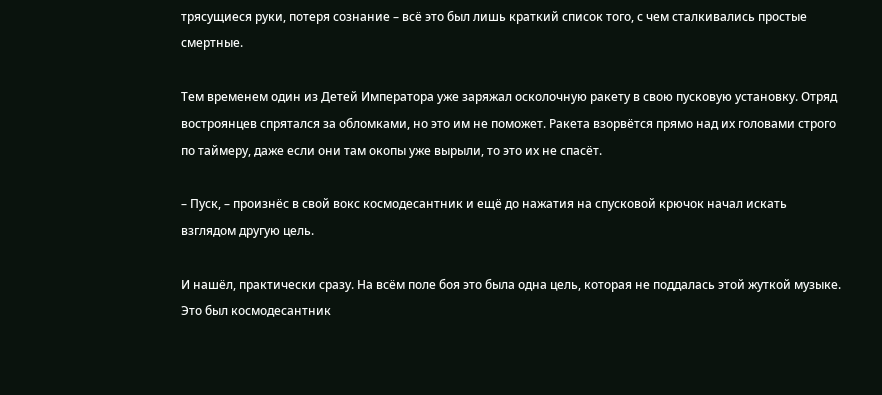трясущиеся руки, потеря сознание – всё это был лишь краткий список того, с чем сталкивались простые смертные.

Тем временем один из Детей Императора уже заряжал осколочную ракету в свою пусковую установку. Отряд востроянцев спрятался за обломками, но это им не поможет. Ракета взорвётся прямо над их головами строго по таймеру, даже если они там окопы уже вырыли, то это их не спасёт.

– Пуск, – произнёс в свой вокс космодесантник и ещё до нажатия на спусковой крючок начал искать взглядом другую цель.

И нашёл, практически сразу. На всём поле боя это была одна цель, которая не поддалась этой жуткой музыке. Это был космодесантник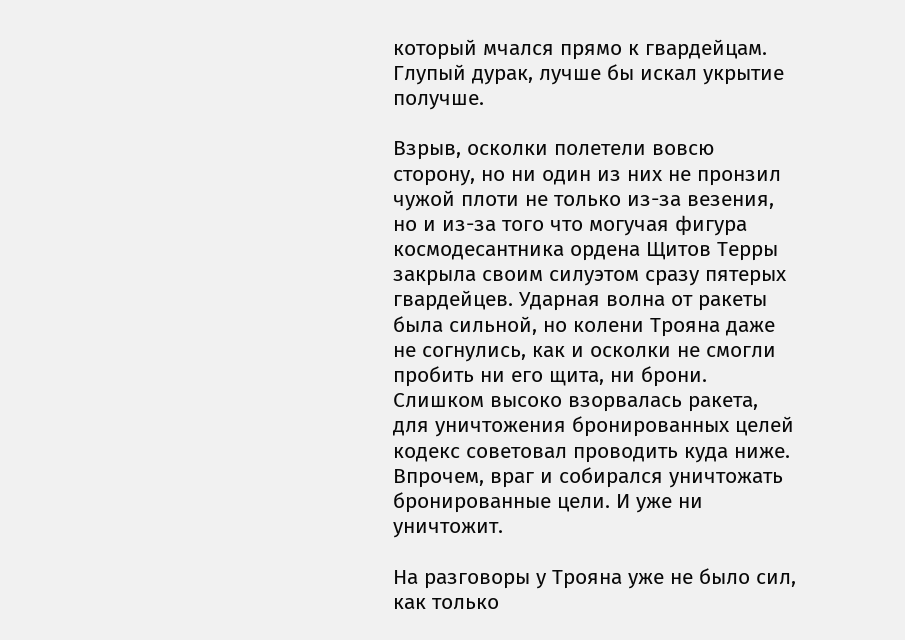который мчался прямо к гвардейцам. Глупый дурак, лучше бы искал укрытие получше.

Взрыв, осколки полетели вовсю сторону, но ни один из них не пронзил чужой плоти не только из-за везения, но и из-за того что могучая фигура космодесантника ордена Щитов Терры закрыла своим силуэтом сразу пятерых гвардейцев. Ударная волна от ракеты была сильной, но колени Трояна даже не согнулись, как и осколки не смогли пробить ни его щита, ни брони. Слишком высоко взорвалась ракета, для уничтожения бронированных целей кодекс советовал проводить куда ниже. Впрочем, враг и собирался уничтожать бронированные цели. И уже ни уничтожит.

На разговоры у Трояна уже не было сил, как только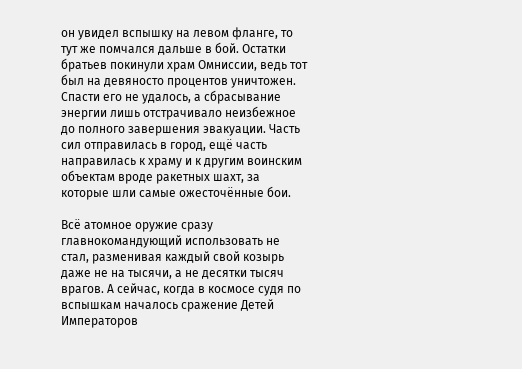он увидел вспышку на левом фланге, то тут же помчался дальше в бой. Остатки братьев покинули храм Омниссии, ведь тот был на девяносто процентов уничтожен. Спасти его не удалось, а сбрасывание энергии лишь отстрачивало неизбежное до полного завершения эвакуации. Часть сил отправилась в город, ещё часть направилась к храму и к другим воинским объектам вроде ракетных шахт, за которые шли самые ожесточённые бои.

Всё атомное оружие сразу главнокомандующий использовать не стал, разменивая каждый свой козырь даже не на тысячи, а не десятки тысяч врагов. А сейчас, когда в космосе судя по вспышкам началось сражение Детей Императоров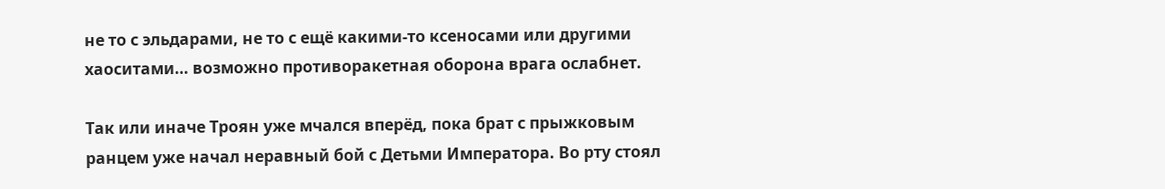не то с эльдарами, не то с ещё какими-то ксеносами или другими хаоситами… возможно противоракетная оборона врага ослабнет.

Так или иначе Троян уже мчался вперёд, пока брат с прыжковым ранцем уже начал неравный бой с Детьми Императора. Во рту стоял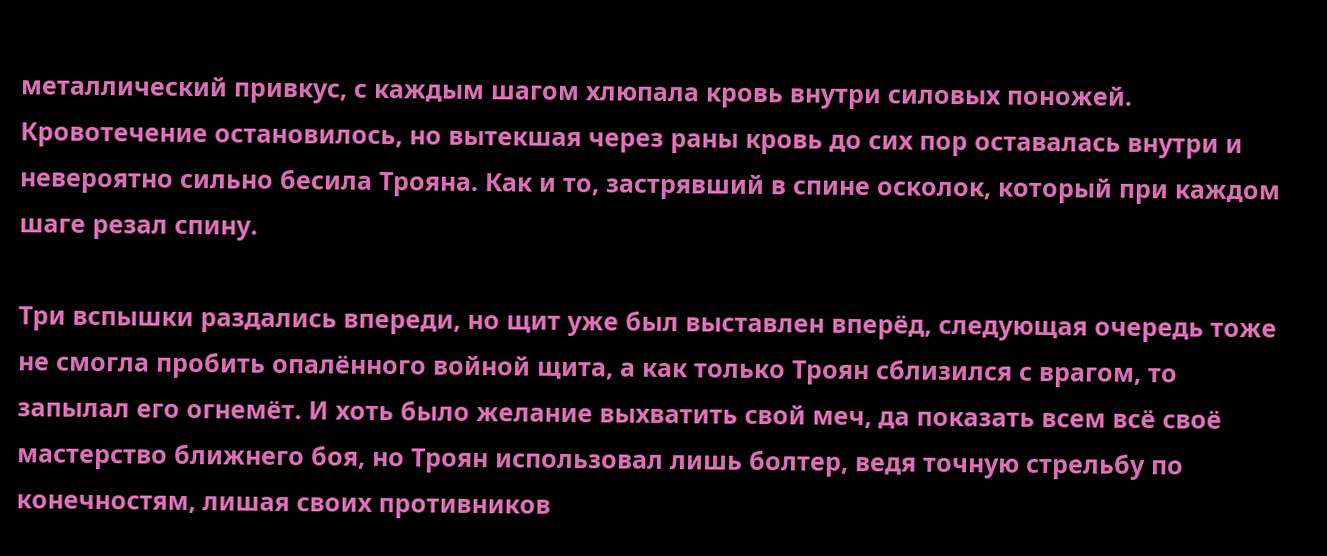металлический привкус, с каждым шагом хлюпала кровь внутри силовых поножей. Кровотечение остановилось, но вытекшая через раны кровь до сих пор оставалась внутри и невероятно сильно бесила Трояна. Как и то, застрявший в спине осколок, который при каждом шаге резал спину.

Три вспышки раздались впереди, но щит уже был выставлен вперёд, следующая очередь тоже не смогла пробить опалённого войной щита, а как только Троян сблизился с врагом, то запылал его огнемёт. И хоть было желание выхватить свой меч, да показать всем всё своё мастерство ближнего боя, но Троян использовал лишь болтер, ведя точную стрельбу по конечностям, лишая своих противников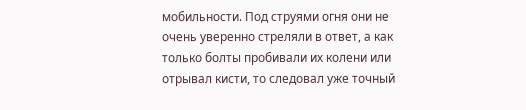мобильности. Под струями огня они не очень уверенно стреляли в ответ, а как только болты пробивали их колени или отрывал кисти, то следовал уже точный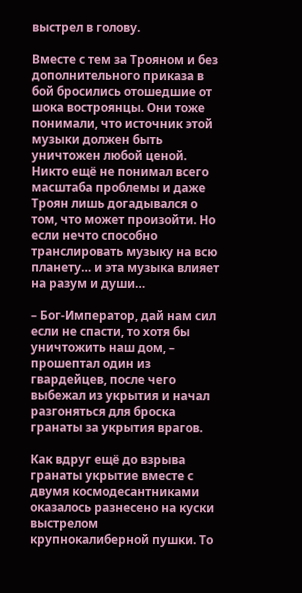выстрел в голову.

Вместе с тем за Трояном и без дополнительного приказа в бой бросились отошедшие от шока востроянцы. Они тоже понимали, что источник этой музыки должен быть уничтожен любой ценой. Никто ещё не понимал всего масштаба проблемы и даже Троян лишь догадывался о том, что может произойти. Но если нечто способно транслировать музыку на всю планету… и эта музыка влияет на разум и души…

– Бог-Император, дай нам сил если не спасти, то хотя бы уничтожить наш дом, – прошептал один из гвардейцев, после чего выбежал из укрытия и начал разгоняться для броска гранаты за укрытия врагов.

Как вдруг ещё до взрыва гранаты укрытие вместе с двумя космодесантниками оказалось разнесено на куски выстрелом крупнокалиберной пушки. То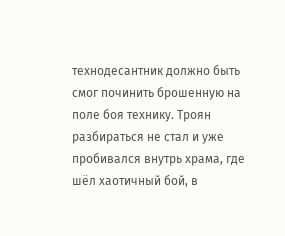технодесантник должно быть смог починить брошенную на поле боя технику. Троян разбираться не стал и уже пробивался внутрь храма, где шёл хаотичный бой, в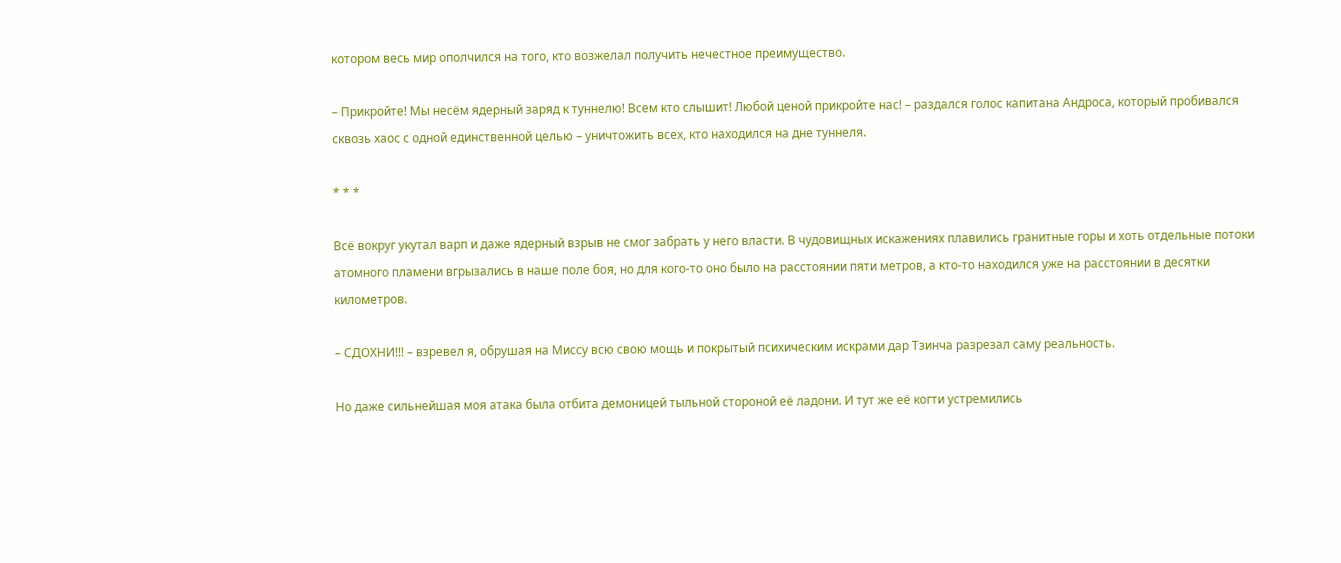котором весь мир ополчился на того, кто возжелал получить нечестное преимущество.

– Прикройте! Мы несём ядерный заряд к туннелю! Всем кто слышит! Любой ценой прикройте нас! – раздался голос капитана Андроса, который пробивался сквозь хаос с одной единственной целью – уничтожить всех, кто находился на дне туннеля.

* * *

Всё вокруг укутал варп и даже ядерный взрыв не смог забрать у него власти. В чудовищных искажениях плавились гранитные горы и хоть отдельные потоки атомного пламени вгрызались в наше поле боя, но для кого-то оно было на расстоянии пяти метров, а кто-то находился уже на расстоянии в десятки километров.

– СДОХНИ!!! – взревел я, обрушая на Миссу всю свою мощь и покрытый психическим искрами дар Тзинча разрезал саму реальность.

Но даже сильнейшая моя атака была отбита демоницей тыльной стороной её ладони. И тут же её когти устремились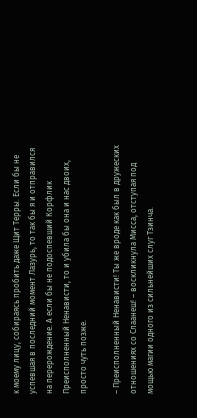к моему лицу, собираясь пробить даже Щит Терры. Если бы не успевшая в последний момент Лазурь, то так бы я и отправился на перерождение. А если бы не подоспевший Корфлик Преисполненный Ненависти, то и убила бы она и нас двоих, просто чуть позже.

– Преисполненный Ненависти! Ты же вроде как был в дружеских отношениях со Слаанеш! – воскликнула Мисса, отступая под мощью магии одного из сильнейших слуг Тзинча.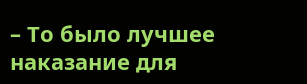– То было лучшее наказание для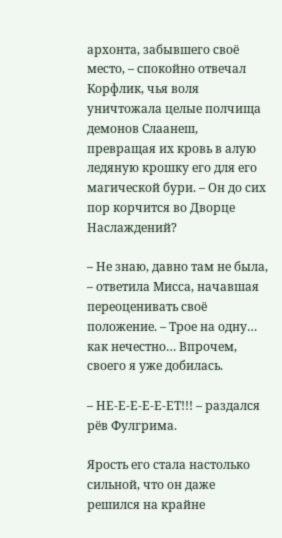архонта, забывшего своё место, – спокойно отвечал Корфлик, чья воля уничтожала целые полчища демонов Слаанеш, превращая их кровь в алую ледяную крошку его для его магической бури. – Он до сих пор корчится во Дворце Наслаждений?

– Не знаю, давно там не была, – ответила Мисса, начавшая переоценивать своё положение. – Трое на одну… как нечестно… Впрочем, своего я уже добилась.

– НЕ-Е-Е-Е-Е-ЕТ!!! – раздался рёв Фулгрима.

Ярость его стала настолько сильной, что он даже решился на крайне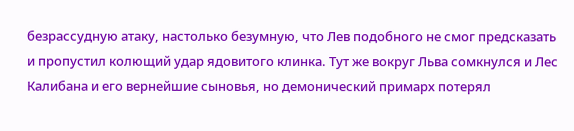безрассудную атаку, настолько безумную, что Лев подобного не смог предсказать и пропустил колющий удар ядовитого клинка. Тут же вокруг Льва сомкнулся и Лес Калибана и его вернейшие сыновья, но демонический примарх потерял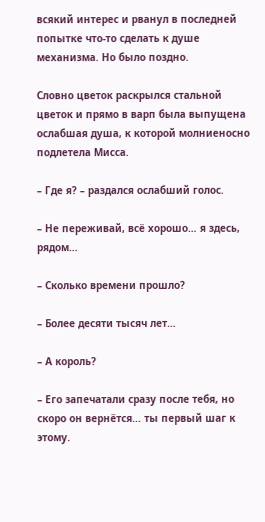всякий интерес и рванул в последней попытке что-то сделать к душе механизма. Но было поздно.

Словно цветок раскрылся стальной цветок и прямо в варп была выпущена ослабшая душа, к которой молниеносно подлетела Мисса.

– Где я? – раздался ослабший голос.

– Не переживай, всё хорошо… я здесь, рядом…

– Сколько времени прошло?

– Более десяти тысяч лет…

– А король?

– Его запечатали сразу после тебя, но скоро он вернётся… ты первый шаг к этому.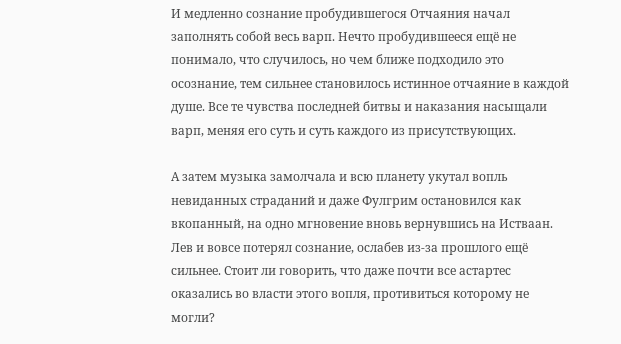И медленно сознание пробудившегося Отчаяния начал заполнять собой весь варп. Нечто пробудившееся ещё не понимало, что случилось, но чем ближе подходило это осознание, тем сильнее становилось истинное отчаяние в каждой душе. Все те чувства последней битвы и наказания насыщали варп, меняя его суть и суть каждого из присутствующих.

А затем музыка замолчала и всю планету укутал вопль невиданных страданий и даже Фулгрим остановился как вкопанный, на одно мгновение вновь вернувшись на Истваан. Лев и вовсе потерял сознание, ослабев из-за прошлого ещё сильнее. Стоит ли говорить, что даже почти все астартес оказались во власти этого вопля, противиться которому не могли?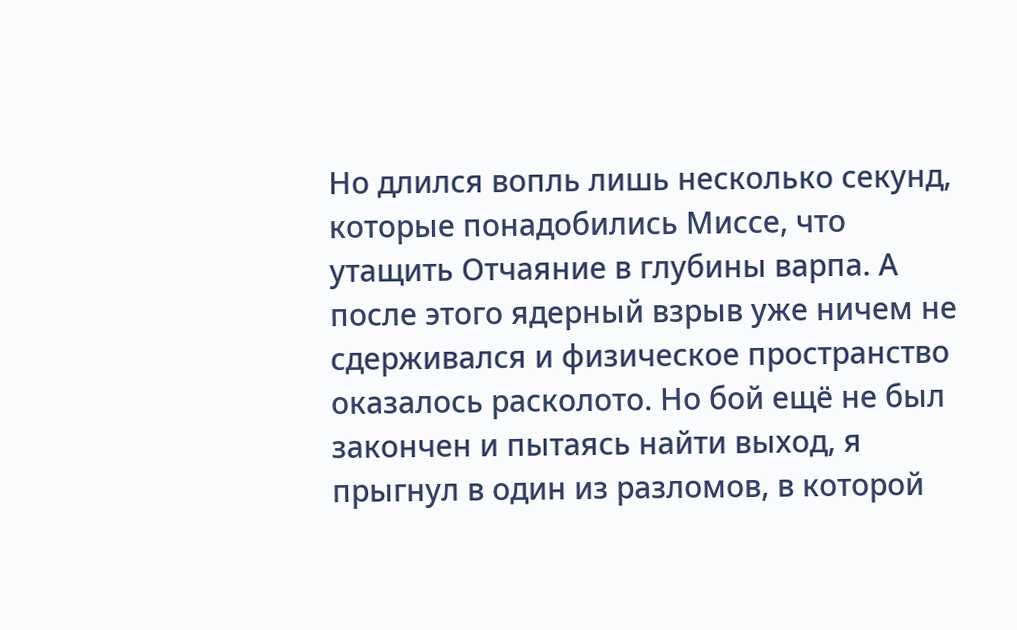Но длился вопль лишь несколько секунд, которые понадобились Миссе, что утащить Отчаяние в глубины варпа. А после этого ядерный взрыв уже ничем не сдерживался и физическое пространство оказалось расколото. Но бой ещё не был закончен и пытаясь найти выход, я прыгнул в один из разломов, в которой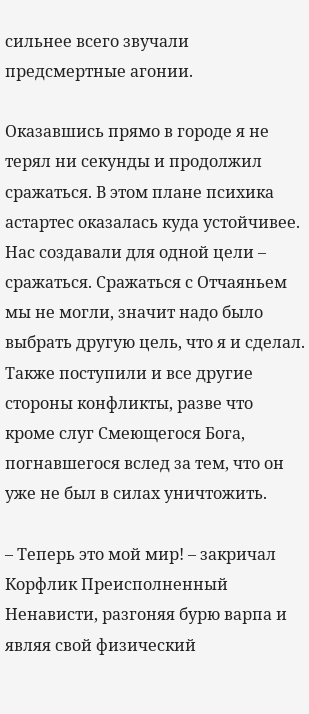сильнее всего звучали предсмертные агонии.

Оказавшись прямо в городе я не терял ни секунды и продолжил сражаться. В этом плане психика астартес оказалась куда устойчивее. Нас создавали для одной цели – сражаться. Сражаться с Отчаяньем мы не могли, значит надо было выбрать другую цель, что я и сделал. Также поступили и все другие стороны конфликты, разве что кроме слуг Смеющегося Бога, погнавшегося вслед за тем, что он уже не был в силах уничтожить.

– Теперь это мой мир! – закричал Корфлик Преисполненный Ненависти, разгоняя бурю варпа и являя свой физический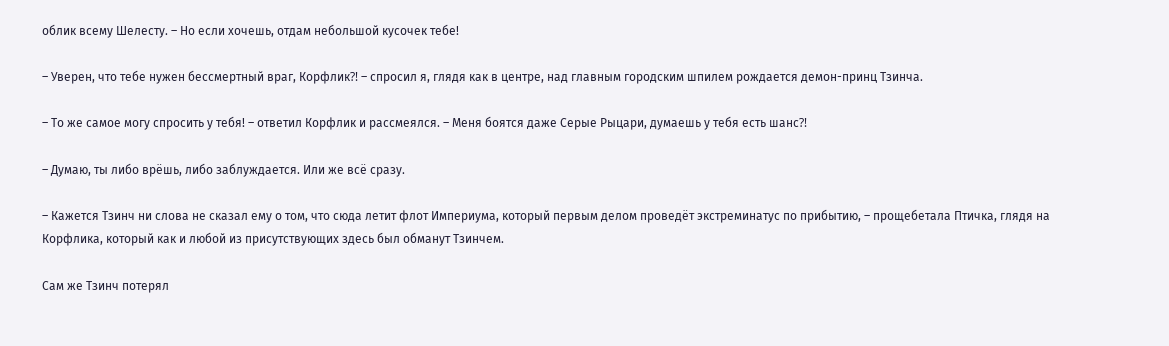облик всему Шелесту. – Но если хочешь, отдам небольшой кусочек тебе!

– Уверен, что тебе нужен бессмертный враг, Корфлик⁈ – спросил я, глядя как в центре, над главным городским шпилем рождается демон-принц Тзинча.

– То же самое могу спросить у тебя! – ответил Корфлик и рассмеялся. – Меня боятся даже Серые Рыцари, думаешь у тебя есть шанс⁈

– Думаю, ты либо врёшь, либо заблуждается. Или же всё сразу.

– Кажется Тзинч ни слова не сказал ему о том, что сюда летит флот Империума, который первым делом проведёт экстреминатус по прибытию, – прощебетала Птичка, глядя на Корфлика, который как и любой из присутствующих здесь был обманут Тзинчем.

Сам же Тзинч потерял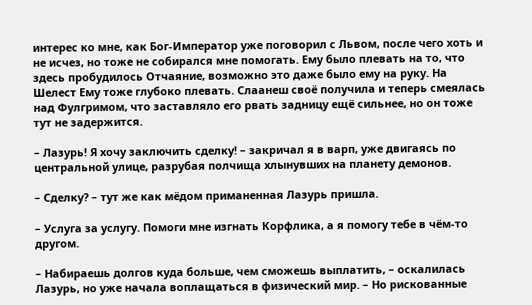интерес ко мне, как Бог-Император уже поговорил с Львом, после чего хоть и не исчез, но тоже не собирался мне помогать. Ему было плевать на то, что здесь пробудилось Отчаяние, возможно это даже было ему на руку. На Шелест Ему тоже глубоко плевать. Слаанеш своё получила и теперь смеялась над Фулгримом, что заставляло его рвать задницу ещё сильнее, но он тоже тут не задержится.

– Лазурь! Я хочу заключить сделку! – закричал я в варп, уже двигаясь по центральной улице, разрубая полчища хлынувших на планету демонов.

– Сделку? – тут же как мёдом приманенная Лазурь пришла.

– Услуга за услугу. Помоги мне изгнать Корфлика, а я помогу тебе в чём-то другом.

– Набираешь долгов куда больше, чем сможешь выплатить, – оскалилась Лазурь, но уже начала воплащаться в физический мир. – Но рискованные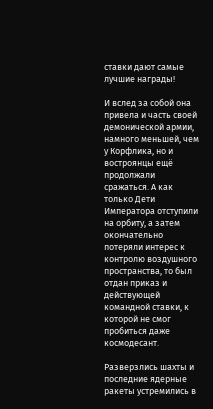ставки дают самые лучшие награды!

И вслед за собой она привела и часть своей демонической армии, намного меньшей, чем у Корфлика, но и востроянцы ещё продолжали сражаться. А как только Дети Императора отступили на орбиту, а затем окончательно потеряли интерес к контролю воздушного пространства, то был отдан приказ и действующей командной ставки, к которой не смог пробиться даже космодесант.

Разверзлись шахты и последние ядерные ракеты устремились в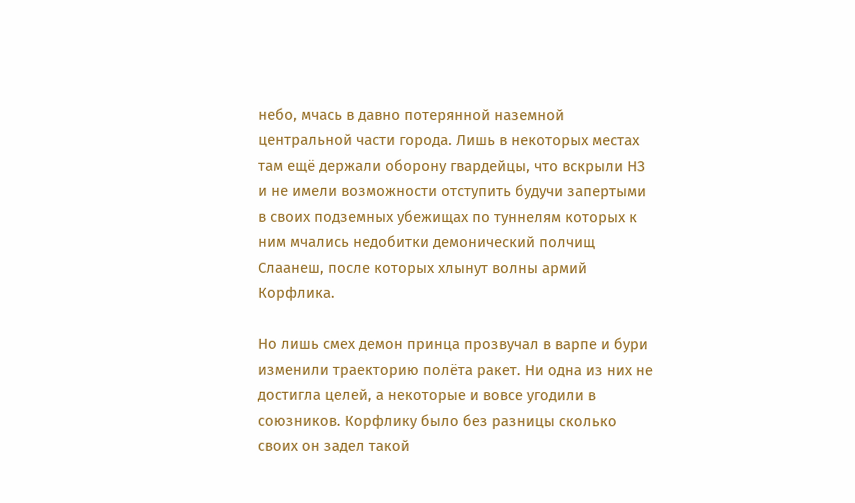небо, мчась в давно потерянной наземной центральной части города. Лишь в некоторых местах там ещё держали оборону гвардейцы, что вскрыли НЗ и не имели возможности отступить будучи запертыми в своих подземных убежищах по туннелям которых к ним мчались недобитки демонический полчищ Слаанеш, после которых хлынут волны армий Корфлика.

Но лишь смех демон принца прозвучал в варпе и бури изменили траекторию полёта ракет. Ни одна из них не достигла целей, а некоторые и вовсе угодили в союзников. Корфлику было без разницы сколько своих он задел такой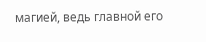магией, ведь главной его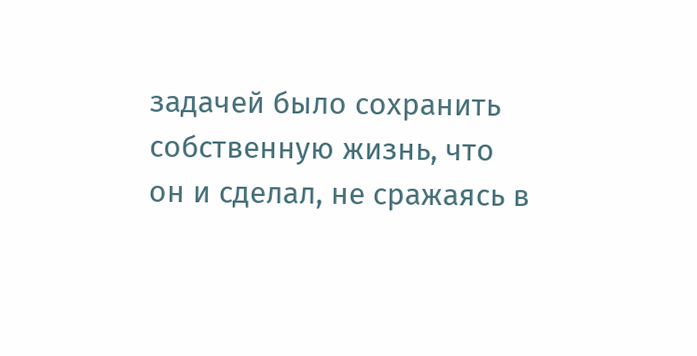задачей было сохранить собственную жизнь, что он и сделал, не сражаясь в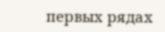первых рядах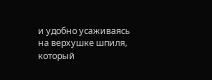и удобно усаживаясь на верхушке шпиля, который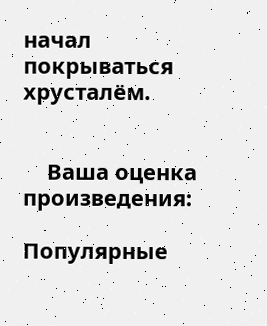начал покрываться хрусталём.


    Ваша оценка произведения:

Популярные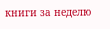книги за неделю